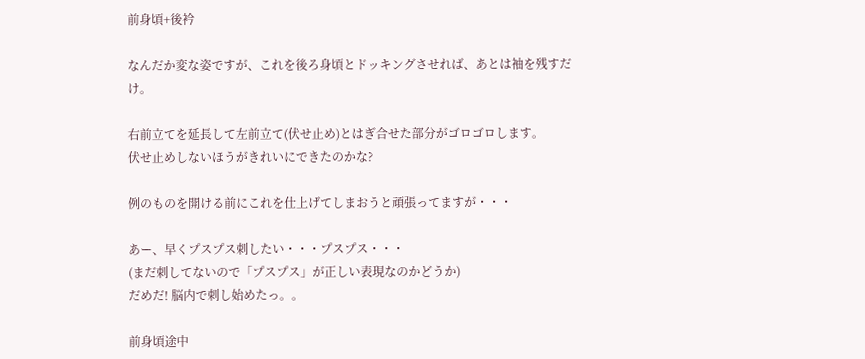前身頃+後衿

なんだか変な姿ですが、これを後ろ身頃とドッキングさせれば、あとは袖を残すだけ。

右前立てを延長して左前立て(伏せ止め)とはぎ合せた部分がゴロゴロします。
伏せ止めしないほうがきれいにできたのかな?

例のものを開ける前にこれを仕上げてしまおうと頑張ってますが・・・

あー、早くプスプス刺したい・・・プスプス・・・
(まだ刺してないので「プスプス」が正しい表現なのかどうか)
だめだ! 脳内で刺し始めたっ。。

前身頃途中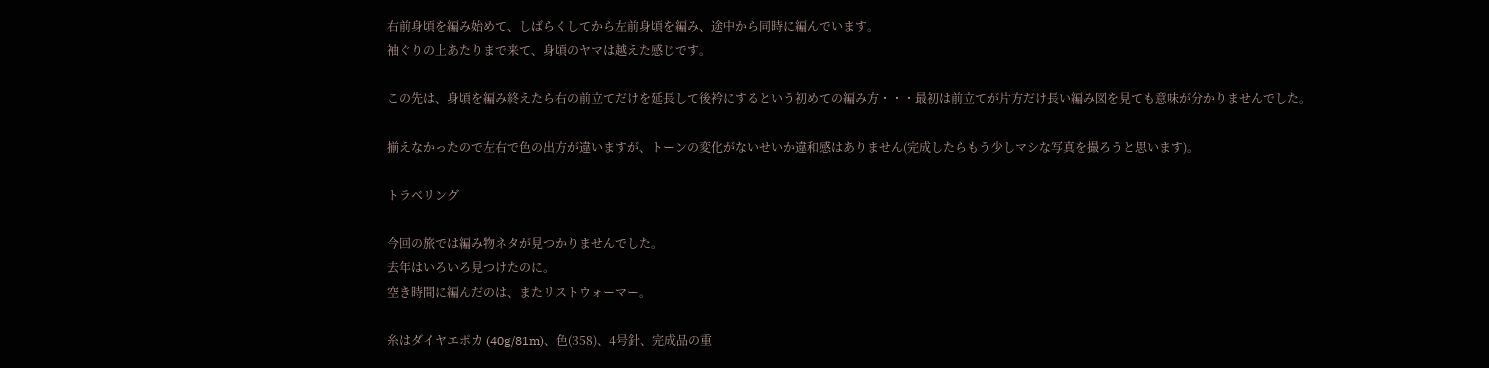右前身頃を編み始めて、しばらくしてから左前身頃を編み、途中から同時に編んでいます。
袖ぐりの上あたりまで来て、身頃のヤマは越えた感じです。

この先は、身頃を編み終えたら右の前立てだけを延長して後衿にするという初めての編み方・・・最初は前立てが片方だけ長い編み図を見ても意味が分かりませんでした。

揃えなかったので左右で色の出方が違いますが、トーンの変化がないせいか違和感はありません(完成したらもう少しマシな写真を撮ろうと思います)。

トラベリング

今回の旅では編み物ネタが見つかりませんでした。
去年はいろいろ見つけたのに。
空き時間に編んだのは、またリストウォーマー。

糸はダイヤエポカ (40g/81m)、色(358)、4号針、完成品の重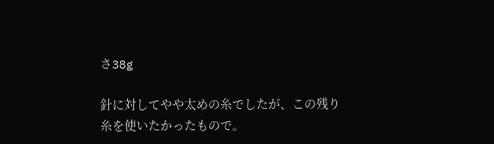さ38g

針に対してやや太めの糸でしたが、この残り糸を使いたかったもので。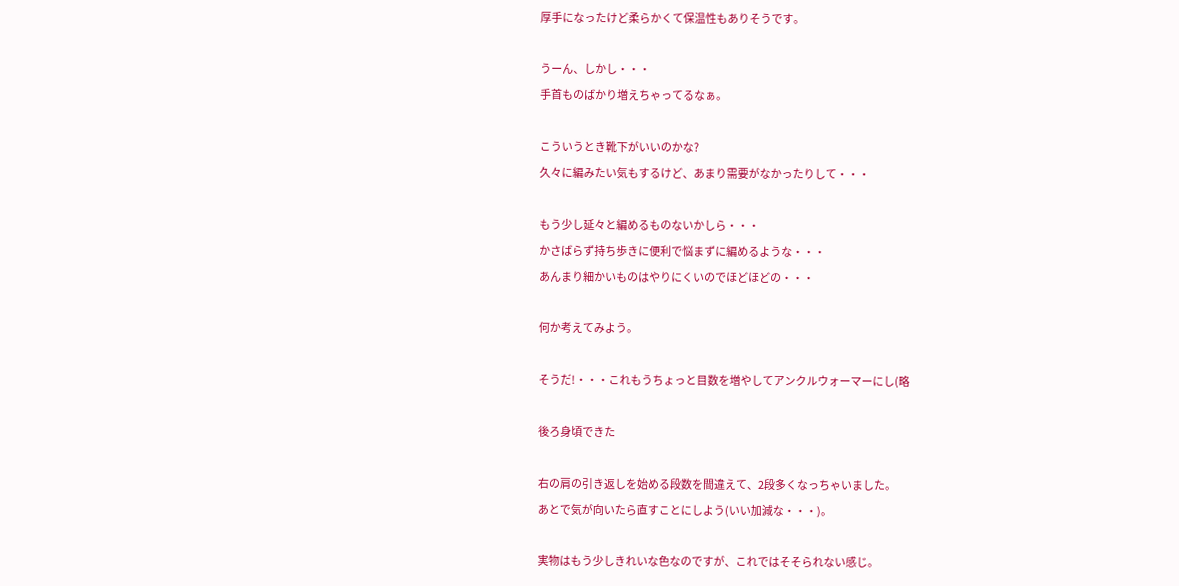厚手になったけど柔らかくて保温性もありそうです。

うーん、しかし・・・
手首ものばかり増えちゃってるなぁ。

こういうとき靴下がいいのかな?
久々に編みたい気もするけど、あまり需要がなかったりして・・・

もう少し延々と編めるものないかしら・・・
かさばらず持ち歩きに便利で悩まずに編めるような・・・
あんまり細かいものはやりにくいのでほどほどの・・・

何か考えてみよう。

そうだ!・・・これもうちょっと目数を増やしてアンクルウォーマーにし(略

後ろ身頃できた

右の肩の引き返しを始める段数を間違えて、2段多くなっちゃいました。
あとで気が向いたら直すことにしよう(いい加減な・・・)。

実物はもう少しきれいな色なのですが、これではそそられない感じ。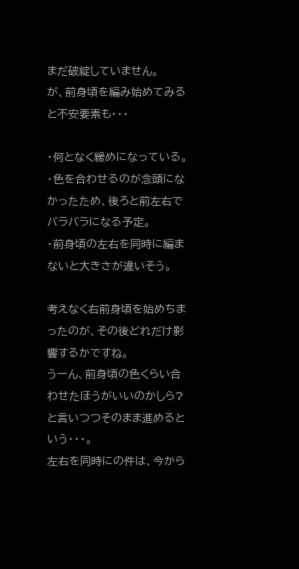まだ破綻していません。
が、前身頃を編み始めてみると不安要素も・・・

・何となく緩めになっている。
・色を合わせるのが念頭になかったため、後ろと前左右でバラバラになる予定。
・前身頃の左右を同時に編まないと大きさが違いそう。

考えなく右前身頃を始めちまったのが、その後どれだけ影響するかですね。
うーん、前身頃の色くらい合わせたほうがいいのかしら?
と言いつつそのまま進めるという・・・。
左右を同時にの件は、今から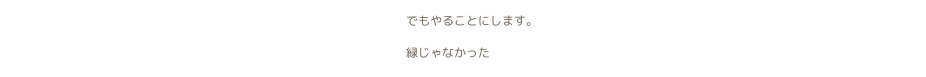でもやることにします。

緑じゃなかった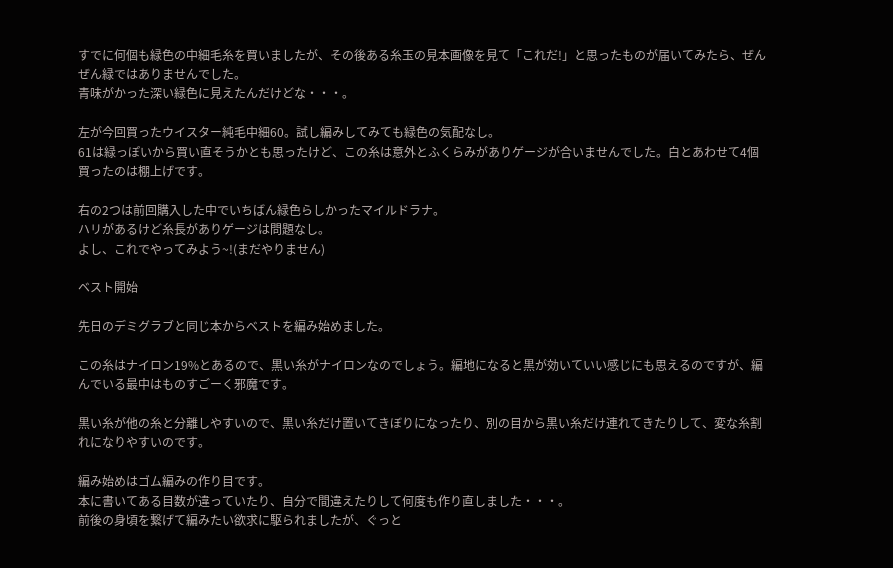すでに何個も緑色の中細毛糸を買いましたが、その後ある糸玉の見本画像を見て「これだ!」と思ったものが届いてみたら、ぜんぜん緑ではありませんでした。
青味がかった深い緑色に見えたんだけどな・・・。

左が今回買ったウイスター純毛中細60。試し編みしてみても緑色の気配なし。
61は緑っぽいから買い直そうかとも思ったけど、この糸は意外とふくらみがありゲージが合いませんでした。白とあわせて4個買ったのは棚上げです。

右の2つは前回購入した中でいちばん緑色らしかったマイルドラナ。
ハリがあるけど糸長がありゲージは問題なし。
よし、これでやってみよう~!(まだやりません)

ベスト開始

先日のデミグラブと同じ本からベストを編み始めました。

この糸はナイロン19%とあるので、黒い糸がナイロンなのでしょう。編地になると黒が効いていい感じにも思えるのですが、編んでいる最中はものすごーく邪魔です。

黒い糸が他の糸と分離しやすいので、黒い糸だけ置いてきぼりになったり、別の目から黒い糸だけ連れてきたりして、変な糸割れになりやすいのです。

編み始めはゴム編みの作り目です。
本に書いてある目数が違っていたり、自分で間違えたりして何度も作り直しました・・・。
前後の身頃を繋げて編みたい欲求に駆られましたが、ぐっと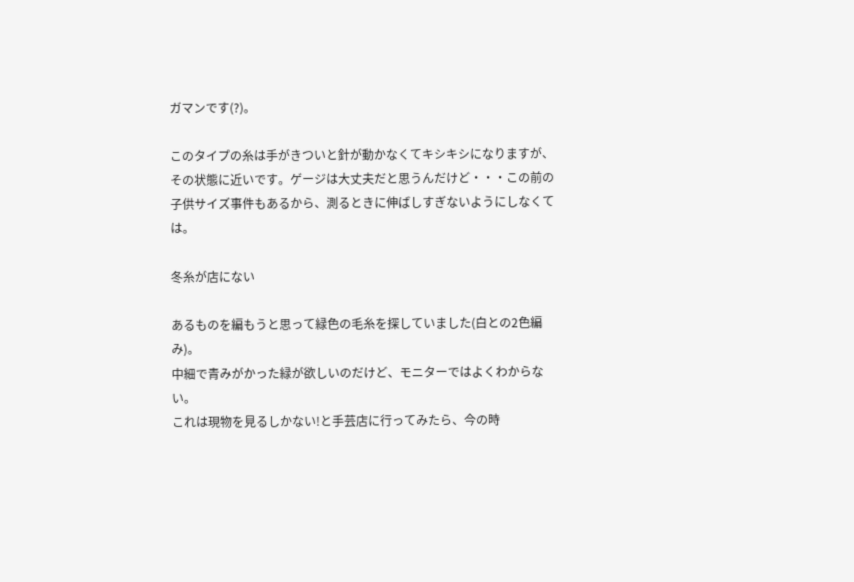ガマンです(?)。

このタイプの糸は手がきついと針が動かなくてキシキシになりますが、その状態に近いです。ゲージは大丈夫だと思うんだけど・・・この前の子供サイズ事件もあるから、測るときに伸ばしすぎないようにしなくては。

冬糸が店にない

あるものを編もうと思って緑色の毛糸を探していました(白との2色編み)。
中細で青みがかった緑が欲しいのだけど、モニターではよくわからない。
これは現物を見るしかない!と手芸店に行ってみたら、今の時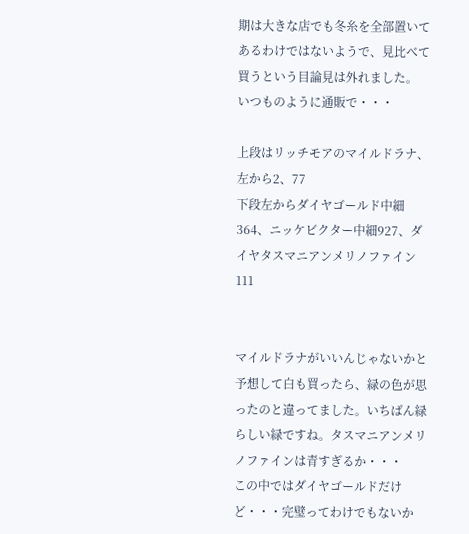期は大きな店でも冬糸を全部置いてあるわけではないようで、見比べて買うという目論見は外れました。
いつものように通販で・・・

上段はリッチモアのマイルドラナ、左から2、77
下段左からダイヤゴールド中細364、ニッケビクター中細927、ダイヤタスマニアンメリノファイン111


マイルドラナがいいんじゃないかと予想して白も買ったら、緑の色が思ったのと違ってました。いちばん緑らしい緑ですね。タスマニアンメリノファインは青すぎるか・・・
この中ではダイヤゴールドだけど・・・完璧ってわけでもないか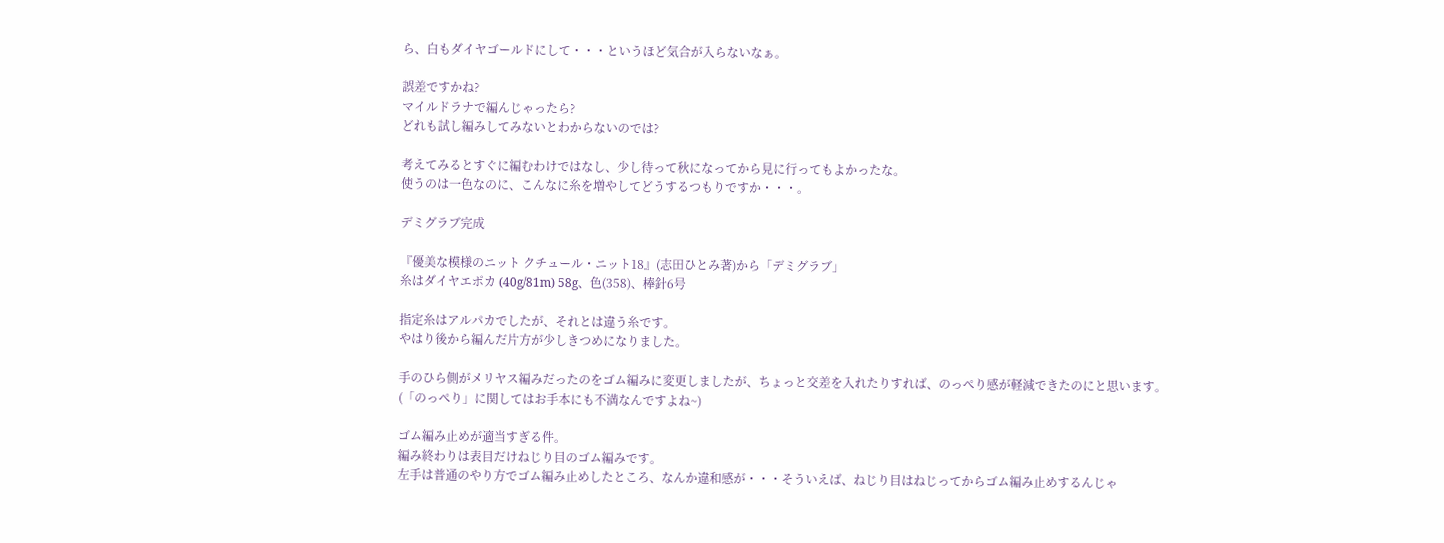ら、白もダイヤゴールドにして・・・というほど気合が入らないなぁ。

誤差ですかね?
マイルドラナで編んじゃったら?
どれも試し編みしてみないとわからないのでは?

考えてみるとすぐに編むわけではなし、少し待って秋になってから見に行ってもよかったな。
使うのは一色なのに、こんなに糸を増やしてどうするつもりですか・・・。

デミグラブ完成

『優美な模様のニット クチュール・ニット18』(志田ひとみ著)から「デミグラブ」
糸はダイヤエポカ (40g/81m) 58g、色(358)、棒針6号

指定糸はアルパカでしたが、それとは違う糸です。
やはり後から編んだ片方が少しきつめになりました。

手のひら側がメリヤス編みだったのをゴム編みに変更しましたが、ちょっと交差を入れたりすれば、のっぺり感が軽減できたのにと思います。
(「のっぺり」に関してはお手本にも不満なんですよね~)

ゴム編み止めが適当すぎる件。
編み終わりは表目だけねじり目のゴム編みです。
左手は普通のやり方でゴム編み止めしたところ、なんか違和感が・・・そういえば、ねじり目はねじってからゴム編み止めするんじゃ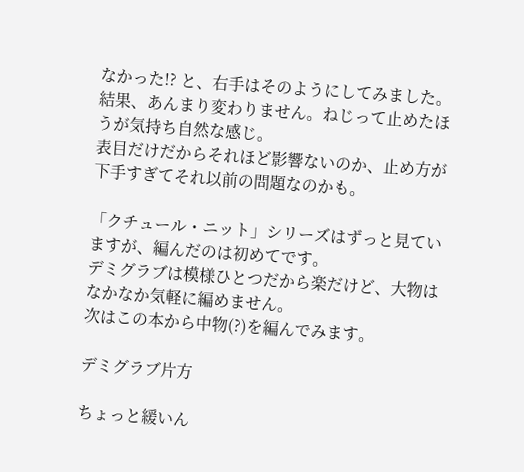なかった!? と、右手はそのようにしてみました。
結果、あんまり変わりません。ねじって止めたほうが気持ち自然な感じ。
表目だけだからそれほど影響ないのか、止め方が下手すぎてそれ以前の問題なのかも。

「クチュール・ニット」シリーズはずっと見ていますが、編んだのは初めてです。
デミグラブは模様ひとつだから楽だけど、大物はなかなか気軽に編めません。
次はこの本から中物(?)を編んでみます。

デミグラブ片方

ちょっと緩いん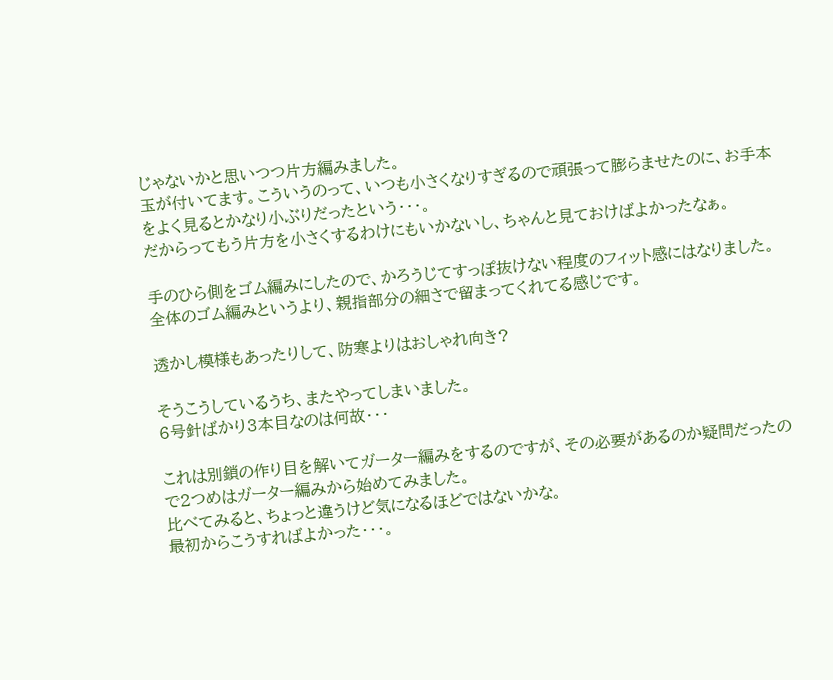じゃないかと思いつつ片方編みました。
玉が付いてます。こういうのって、いつも小さくなりすぎるので頑張って膨らませたのに、お手本をよく見るとかなり小ぶりだったという・・・。
だからってもう片方を小さくするわけにもいかないし、ちゃんと見ておけばよかったなぁ。

手のひら側をゴム編みにしたので、かろうじてすっぽ抜けない程度のフィット感にはなりました。全体のゴム編みというより、親指部分の細さで留まってくれてる感じです。

透かし模様もあったりして、防寒よりはおしゃれ向き?

そうこうしているうち、またやってしまいました。
6号針ばかり3本目なのは何故・・・

これは別鎖の作り目を解いてガーター編みをするのですが、その必要があるのか疑問だったので2つめはガーター編みから始めてみました。
比べてみると、ちょっと違うけど気になるほどではないかな。
最初からこうすればよかった・・・。